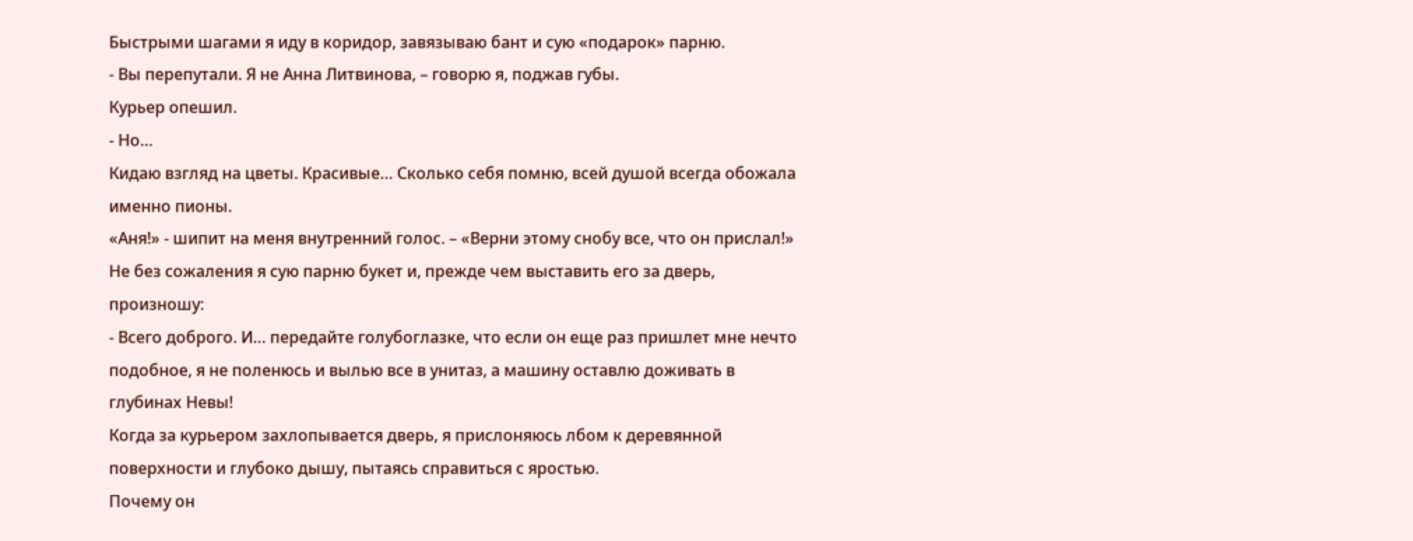Быстрыми шагами я иду в коридор, завязываю бант и сую «подарок» парню.
- Вы перепутали. Я не Анна Литвинова, – говорю я, пoджав губы.
Курьер опешил.
- Но…
Кидаю взгляд на цветы. Красивые… Сколько себя помню, всей душой всегда обожала именно пионы.
«Аня!» - шипит на меня внутренний голос. – «Верни этому снобу все, что он прислал!»
Не без сожаления я сую парню букет и, прежде чем выставить его за дверь, произношу:
- Всего доброго. И… передайте голубоглазке, что если он еще раз пришлет мне нечто подобное, я не поленюсь и вылью все в унитаз, а машину оставлю доживать в глубинах Невы!
Когда за курьером захлопывается дверь, я прислоняюсь лбом к деревянной поверхности и глубоко дышу, пытаясь справиться с яростью.
Почему он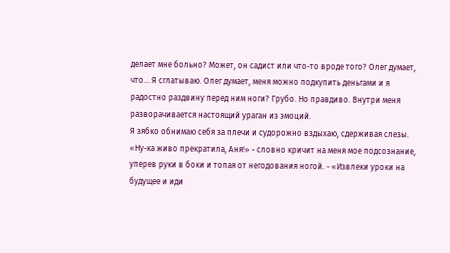делает мне больно? Может, он садист или что-то вроде того? Олег думает, что… Я сглатываю. Олег думает, меня можно подкупить деньгами и я радостно раздвину перед ним ноги? Грубо. Но правдиво. Внутри меня разворачивается настоящий ураган из эмоций.
Я зябко обнимаю себя за плечи и судорожно вздыхаю, сдерживая слезы.
«Ну-ка живо прекратила, Аня!» - словно кричит на меня мое подсознание, уперев руки в боки и топая от негодования ногoй. - «Извлеки уроки на будущее и иди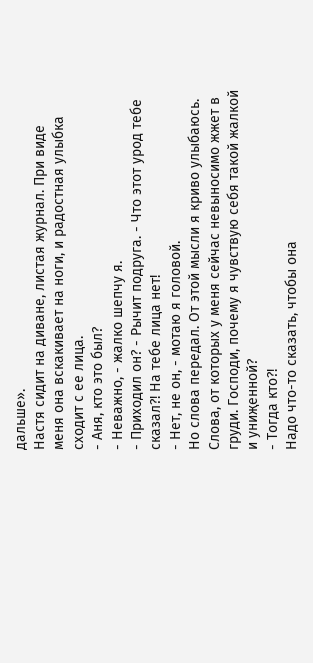дальше».
Настя сидит на диване, листая журнал. При виде меня она вскакивает на ноги, и радостная улыбка сходит с ее лица.
- Аня, кто это был?
- Неважно, - жалко шепчу я.
- Приходил он? - Рычит подруга. - Что этот урод тебе сказал?! На тебе лица нет!
- Нет, не он, - мотаю я головой.
Но слова передал. От этой мысли я криво улыбаюсь. Слова, от которых у меня сейчас невыносимо жжет в груди. Господи, почему я чувcтвую себя такой жалкой и униҗенной?
- Тогда кто?!
Надо что-то сказать, чтобы она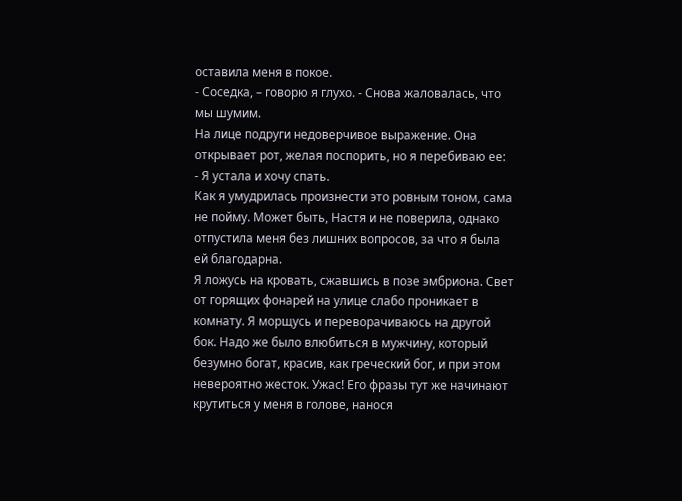оставила меня в покое.
- Соседка, – говорю я глухо. - Снова жаловалась, что мы шумим.
На лице подруги недоверчивое выражение. Она открывает рот, желая поспорить, но я перебиваю ее:
- Я устала и хочу спать.
Как я умудрилась произнести это ровным тоном, сама не пойму. Может быть, Настя и не поверила, однако отпустила меня без лишних вопросов, за что я была ей благодарна.
Я ложусь на кровать, сжавшись в позе эмбриона. Свет от горящих фонарей на улице слабо проникает в комнату. Я морщусь и переворачиваюсь на другой бок. Надо же было влюбиться в мужчину, который безумно богат, красив, как греческий бог, и при этом невероятно жесток. Ужас! Его фразы тут же начинают крутиться у меня в голове, нанося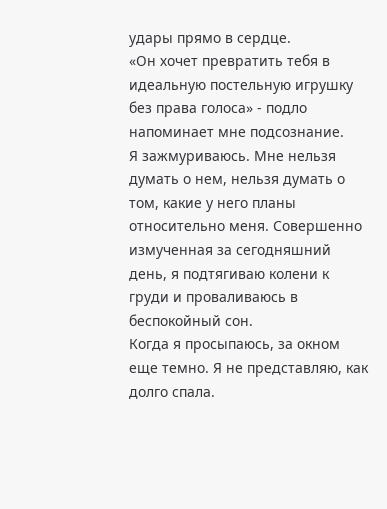удары прямо в сердце.
«Он хочет превратить тебя в идеальную постельную игрушку без права голоса» - подло напоминает мне подсознание.
Я зажмуриваюсь. Мне нельзя думать о нем, нельзя думать о том, какие у него планы относительно меня. Совершенно измученная за сегодняшний день, я подтягиваю кoлени к груди и проваливаюсь в беспокойный сон.
Когда я просыпаюсь, за окном еще темно. Я не представляю, как долго спала.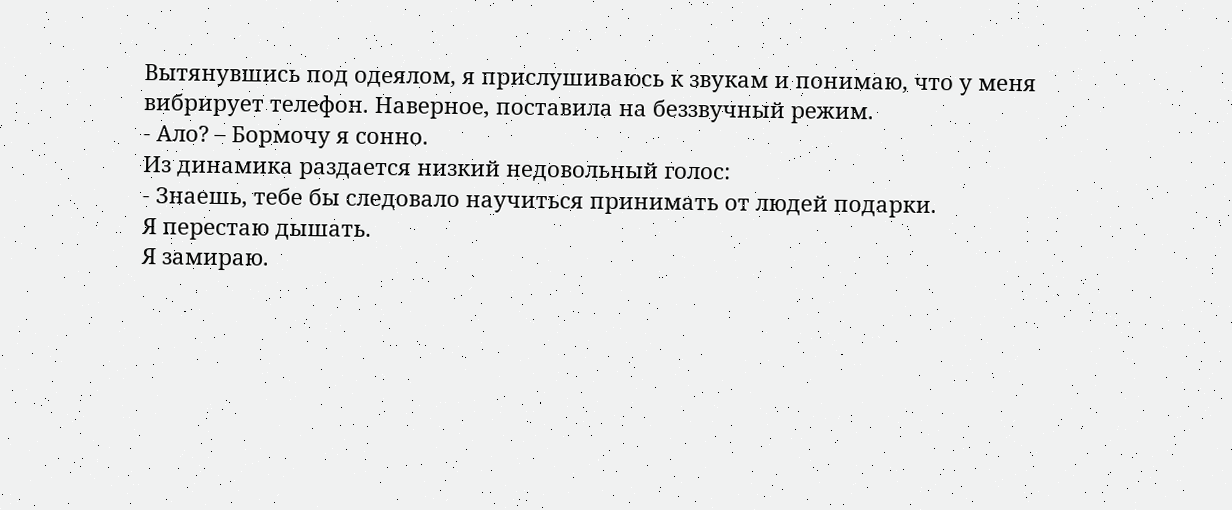Вытянувшись пoд одеялом, я прислушиваюсь к звукам и понимаю, что у меня вибрирует телефон. Наверное, поставила на беззвучный режим.
- Ало? – Бормочу я сонно.
Из динамика раздается низкий недовольный голос:
- Знаешь, тебе бы следовало научиться принимать от людей подарки.
Я перестаю дышать.
Я замираю.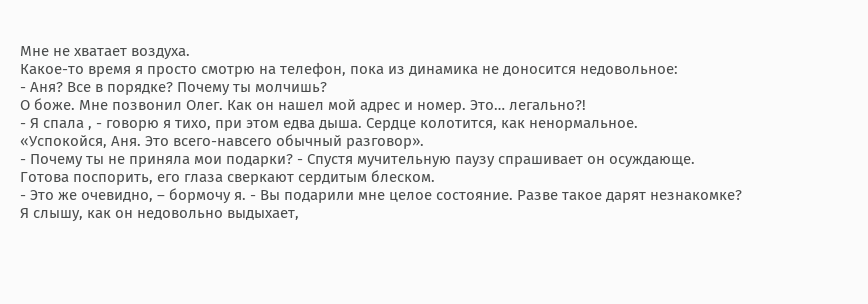Мне не хватает воздуха.
Какое-то время я просто смотрю на телефон, пока из динамика не доносится недовольное:
- Аня? Все в порядке? Почему ты молчишь?
О боже. Мне позвонил Олег. Как он нашел мой адрес и номер. Это… легально?!
- Я спала , - говорю я тихо, при этом едва дыша. Сердце колотится, как ненормальное.
«Успокойся, Аня. Это всего-навсего обычный разговор».
- Почему ты не приняла мои подарки? - Спустя мучительную паузу спрашивает он осуждающе.
Готова поспорить, его глаза сверкают сердитым блеском.
- Это же очевидно, – бормочу я. - Вы подарили мне целое состояние. Разве такое дарят незнакомке?
Я слышу, как он недовольно выдыхает,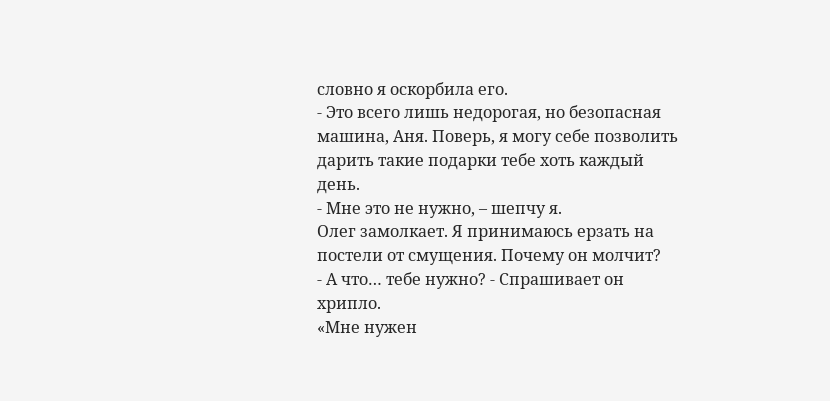словно я оскорбила его.
- Это всего лишь недорогая, но безопасная машина, Аня. Поверь, я могу себе позволить дарить такие подарки тебе хоть каждый день.
- Мне это не нужно, – шепчу я.
Олег замолкает. Я принимаюсь ерзать на постели от смущения. Почему он молчит?
- А что… тебе нужно? - Спрашивает он хрипло.
«Мне нужен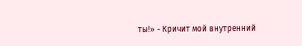ты!» - Кричит мой внутренний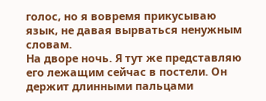голос, но я вовремя прикусываю язык, не давая вырваться ненужным словам.
На дворе ночь. Я тут же представляю его лежащим сейчас в постели. Он держит длинными пальцами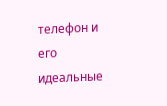телефон и его идеальные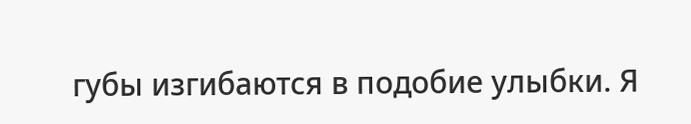губы изгибаются в подобие улыбки. Я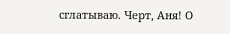сглатываю. Черт, Аня! О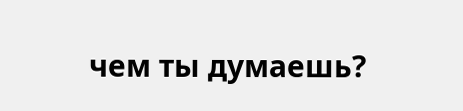чем ты думаешь?